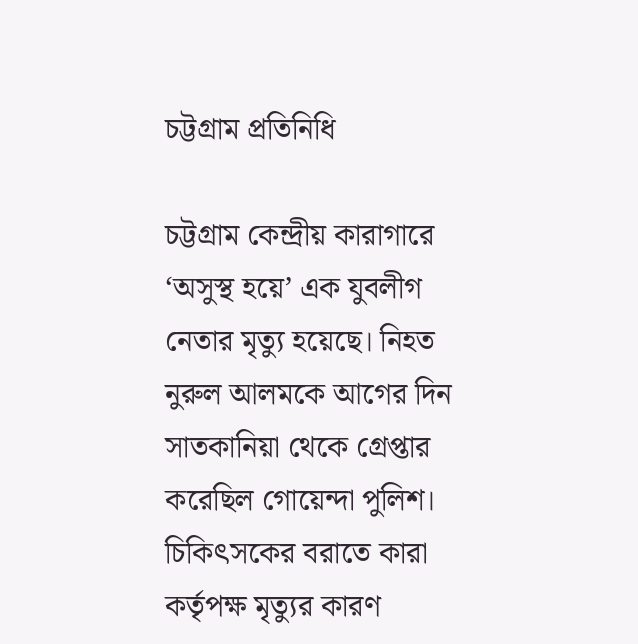চট্টগ্রাম প্রতিনিধি

চট্টগ্রাম কেন্দ্রীয় কারাগারে ‘অসুস্থ হয়ে’ এক যুবলীগ নেতার মৃত্যু হয়েছে। নিহত নুরুল আলমকে আগের দিন সাতকানিয়া থেকে গ্রেপ্তার করেছিল গোয়েন্দা পুলিশ। চিকিৎসকের বরাতে কারা কর্তৃপক্ষ মৃত্যুর কারণ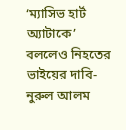‘ম্যাসিভ হার্ট অ্যাটাকে’ বললেও নিহতের ভাইয়ের দাবি- নুরুল আলম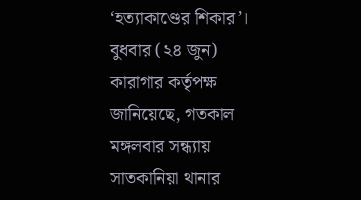‘হত্যাকাণ্ডের শিকার’।
বুধবার (২৪ জুন) কারাগার কর্তৃপক্ষ জানিয়েছে, গতকাল মঙ্গলবার সন্ধ্যায় সাতকানিয়া থানার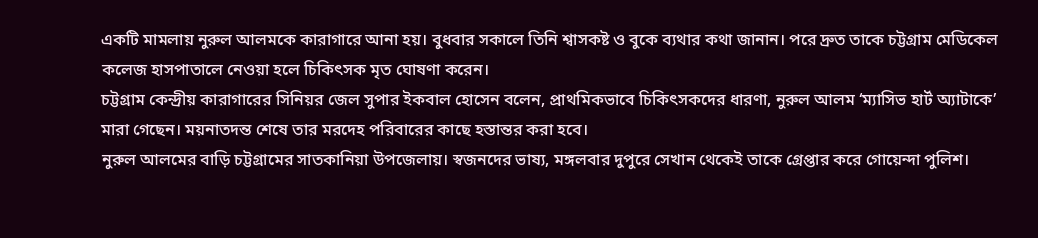একটি মামলায় নুরুল আলমকে কারাগারে আনা হয়। বুধবার সকালে তিনি শ্বাসকষ্ট ও বুকে ব্যথার কথা জানান। পরে দ্রুত তাকে চট্টগ্রাম মেডিকেল কলেজ হাসপাতালে নেওয়া হলে চিকিৎসক মৃত ঘোষণা করেন।
চট্টগ্রাম কেন্দ্রীয় কারাগারের সিনিয়র জেল সুপার ইকবাল হোসেন বলেন, প্রাথমিকভাবে চিকিৎসকদের ধারণা, নুরুল আলম ‘ম্যাসিভ হার্ট অ্যাটাকে’ মারা গেছেন। ময়নাতদন্ত শেষে তার মরদেহ পরিবারের কাছে হস্তান্তর করা হবে।
নুরুল আলমের বাড়ি চট্টগ্রামের সাতকানিয়া উপজেলায়। স্বজনদের ভাষ্য, মঙ্গলবার দুপুরে সেখান থেকেই তাকে গ্রেপ্তার করে গোয়েন্দা পুলিশ।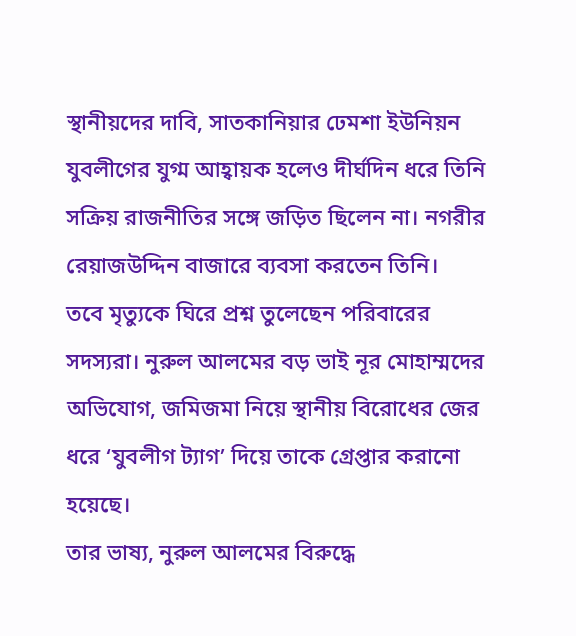স্থানীয়দের দাবি, সাতকানিয়ার ঢেমশা ইউনিয়ন যুবলীগের যুগ্ম আহ্বায়ক হলেও দীর্ঘদিন ধরে তিনি সক্রিয় রাজনীতির সঙ্গে জড়িত ছিলেন না। নগরীর রেয়াজউদ্দিন বাজারে ব্যবসা করতেন তিনি।
তবে মৃত্যুকে ঘিরে প্রশ্ন তুলেছেন পরিবারের সদস্যরা। নুরুল আলমের বড় ভাই নূর মোহাম্মদের অভিযোগ, জমিজমা নিয়ে স্থানীয় বিরোধের জের ধরে ‘যুবলীগ ট্যাগ’ দিয়ে তাকে গ্রেপ্তার করানো হয়েছে।
তার ভাষ্য, নুরুল আলমের বিরুদ্ধে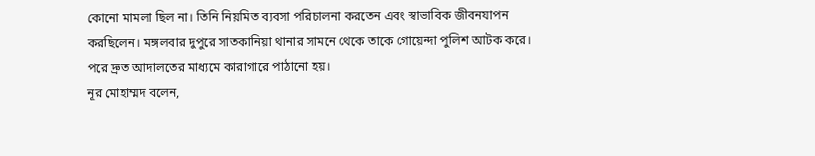কোনো মামলা ছিল না। তিনি নিয়মিত ব্যবসা পরিচালনা করতেন এবং স্বাভাবিক জীবনযাপন করছিলেন। মঙ্গলবার দুপুরে সাতকানিয়া থানার সামনে থেকে তাকে গোয়েন্দা পুলিশ আটক করে। পরে দ্রুত আদালতের মাধ্যমে কারাগারে পাঠানো হয়।
নূর মোহাম্মদ বলেন,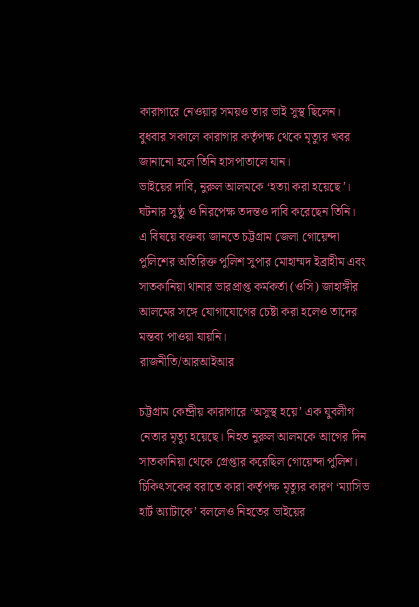কারাগারে নেওয়ার সময়ও তার ভাই সুস্থ ছিলেন। বুধবার সকালে কারাগার কর্তৃপক্ষ থেকে মৃত্যুর খবর জানানো হলে তিনি হাসপাতালে যান।
ভাইয়ের দাবি, নুরুল আলমকে ‘হত্যা করা হয়েছে’। ঘটনার সুষ্ঠু ও নিরপেক্ষ তদন্তও দাবি করেছেন তিনি।
এ বিষয়ে বক্তব্য জানতে চট্টগ্রাম জেলা গোয়েন্দা পুলিশের অতিরিক্ত পুলিশ সুপার মোহাম্মদ ইব্রাহীম এবং সাতকানিয়া থানার ভারপ্রাপ্ত কর্মকর্তা (ওসি) জাহাঙ্গীর আলমের সঙ্গে যোগাযোগের চেষ্টা করা হলেও তাদের মন্তব্য পাওয়া যায়নি।
রাজনীতি/আরআইআর

চট্টগ্রাম কেন্দ্রীয় কারাগারে ‘অসুস্থ হয়ে’ এক যুবলীগ নেতার মৃত্যু হয়েছে। নিহত নুরুল আলমকে আগের দিন সাতকানিয়া থেকে গ্রেপ্তার করেছিল গোয়েন্দা পুলিশ। চিকিৎসকের বরাতে কারা কর্তৃপক্ষ মৃত্যুর কারণ ‘ম্যাসিভ হার্ট অ্যাটাকে’ বললেও নিহতের ভাইয়ের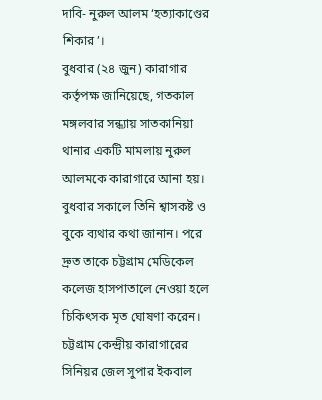দাবি- নুরুল আলম ‘হত্যাকাণ্ডের শিকার’।
বুধবার (২৪ জুন) কারাগার কর্তৃপক্ষ জানিয়েছে, গতকাল মঙ্গলবার সন্ধ্যায় সাতকানিয়া থানার একটি মামলায় নুরুল আলমকে কারাগারে আনা হয়। বুধবার সকালে তিনি শ্বাসকষ্ট ও বুকে ব্যথার কথা জানান। পরে দ্রুত তাকে চট্টগ্রাম মেডিকেল কলেজ হাসপাতালে নেওয়া হলে চিকিৎসক মৃত ঘোষণা করেন।
চট্টগ্রাম কেন্দ্রীয় কারাগারের সিনিয়র জেল সুপার ইকবাল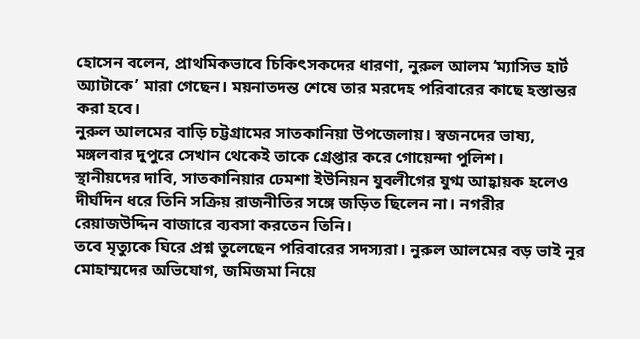হোসেন বলেন, প্রাথমিকভাবে চিকিৎসকদের ধারণা, নুরুল আলম ‘ম্যাসিভ হার্ট অ্যাটাকে’ মারা গেছেন। ময়নাতদন্ত শেষে তার মরদেহ পরিবারের কাছে হস্তান্তর করা হবে।
নুরুল আলমের বাড়ি চট্টগ্রামের সাতকানিয়া উপজেলায়। স্বজনদের ভাষ্য, মঙ্গলবার দুপুরে সেখান থেকেই তাকে গ্রেপ্তার করে গোয়েন্দা পুলিশ।
স্থানীয়দের দাবি, সাতকানিয়ার ঢেমশা ইউনিয়ন যুবলীগের যুগ্ম আহ্বায়ক হলেও দীর্ঘদিন ধরে তিনি সক্রিয় রাজনীতির সঙ্গে জড়িত ছিলেন না। নগরীর রেয়াজউদ্দিন বাজারে ব্যবসা করতেন তিনি।
তবে মৃত্যুকে ঘিরে প্রশ্ন তুলেছেন পরিবারের সদস্যরা। নুরুল আলমের বড় ভাই নূর মোহাম্মদের অভিযোগ, জমিজমা নিয়ে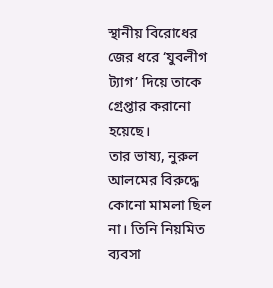স্থানীয় বিরোধের জের ধরে ‘যুবলীগ ট্যাগ’ দিয়ে তাকে গ্রেপ্তার করানো হয়েছে।
তার ভাষ্য, নুরুল আলমের বিরুদ্ধে কোনো মামলা ছিল না। তিনি নিয়মিত ব্যবসা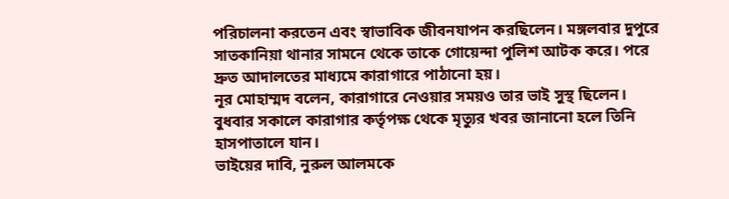পরিচালনা করতেন এবং স্বাভাবিক জীবনযাপন করছিলেন। মঙ্গলবার দুপুরে সাতকানিয়া থানার সামনে থেকে তাকে গোয়েন্দা পুলিশ আটক করে। পরে দ্রুত আদালতের মাধ্যমে কারাগারে পাঠানো হয়।
নূর মোহাম্মদ বলেন, কারাগারে নেওয়ার সময়ও তার ভাই সুস্থ ছিলেন। বুধবার সকালে কারাগার কর্তৃপক্ষ থেকে মৃত্যুর খবর জানানো হলে তিনি হাসপাতালে যান।
ভাইয়ের দাবি, নুরুল আলমকে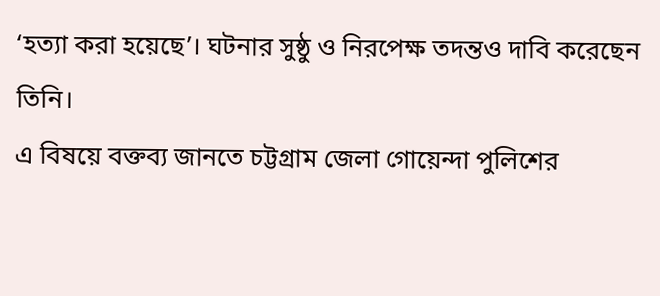‘হত্যা করা হয়েছে’। ঘটনার সুষ্ঠু ও নিরপেক্ষ তদন্তও দাবি করেছেন তিনি।
এ বিষয়ে বক্তব্য জানতে চট্টগ্রাম জেলা গোয়েন্দা পুলিশের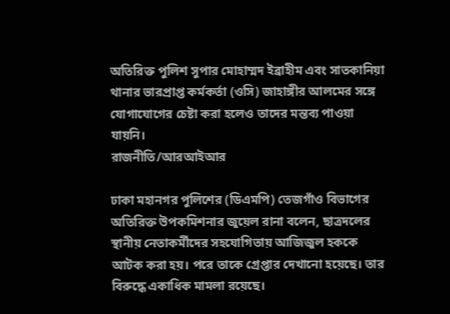অতিরিক্ত পুলিশ সুপার মোহাম্মদ ইব্রাহীম এবং সাতকানিয়া থানার ভারপ্রাপ্ত কর্মকর্তা (ওসি) জাহাঙ্গীর আলমের সঙ্গে যোগাযোগের চেষ্টা করা হলেও তাদের মন্তব্য পাওয়া যায়নি।
রাজনীতি/আরআইআর

ঢাকা মহানগর পুলিশের (ডিএমপি) তেজগাঁও বিভাগের অতিরিক্ত উপকমিশনার জুয়েল রানা বলেন, ছাত্রদলের স্থানীয় নেতাকর্মীদের সহযোগিতায় আজিজুল হককে আটক করা হয়। পরে তাকে গ্রেপ্তার দেখানো হয়েছে। তার বিরুদ্ধে একাধিক মামলা রয়েছে।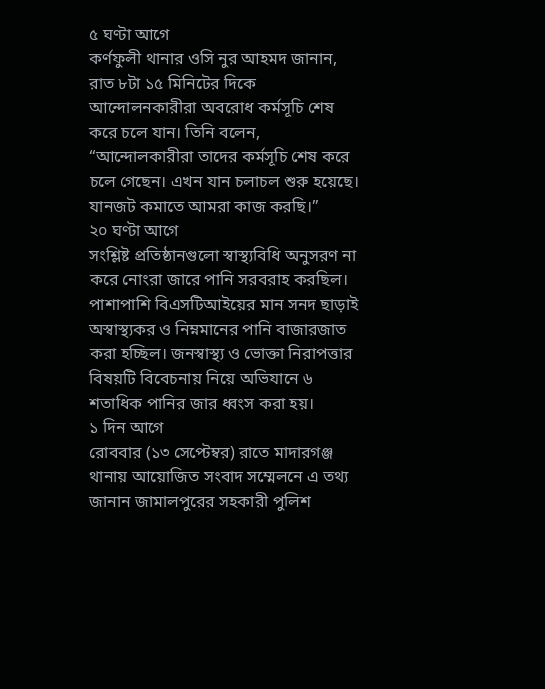৫ ঘণ্টা আগে
কর্ণফুলী থানার ওসি নুর আহমদ জানান, রাত ৮টা ১৫ মিনিটের দিকে আন্দোলনকারীরা অবরোধ কর্মসূচি শেষ করে চলে যান। তিনি বলেন, “আন্দোলকারীরা তাদের কর্মসূচি শেষ করে চলে গেছেন। এখন যান চলাচল শুরু হয়েছে। যানজট কমাতে আমরা কাজ করছি।”
২০ ঘণ্টা আগে
সংশ্লিষ্ট প্রতিষ্ঠানগুলো স্বাস্থ্যবিধি অনুসরণ না করে নোংরা জারে পানি সরবরাহ করছিল। পাশাপাশি বিএসটিআইয়ের মান সনদ ছাড়াই অস্বাস্থ্যকর ও নিম্নমানের পানি বাজারজাত করা হচ্ছিল। জনস্বাস্থ্য ও ভোক্তা নিরাপত্তার বিষয়টি বিবেচনায় নিয়ে অভিযানে ৬ শতাধিক পানির জার ধ্বংস করা হয়।
১ দিন আগে
রোববার (১৩ সেপ্টেম্বর) রাতে মাদারগঞ্জ থানায় আয়োজিত সংবাদ সম্মেলনে এ তথ্য জানান জামালপুরের সহকারী পুলিশ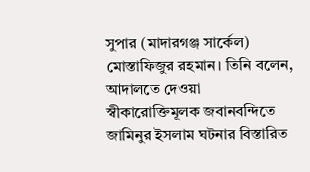সুপার (মাদারগঞ্জ সার্কেল) মোস্তাফিজুর রহমান। তিনি বলেন, আদালতে দেওয়া স্বীকারোক্তিমূলক জবানবন্দিতে জামিনুর ইসলাম ঘটনার বিস্তারিত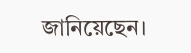জানিয়েছেন।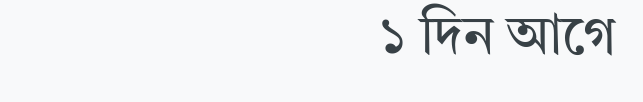১ দিন আগে